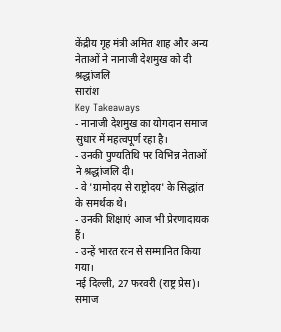केंद्रीय गृह मंत्री अमित शाह और अन्य नेताओं ने नानाजी देशमुख को दी श्रद्धांजलि
सारांश
Key Takeaways
- नानाजी देशमुख का योगदान समाज सुधार में महत्वपूर्ण रहा है।
- उनकी पुण्यतिथि पर विभिन्न नेताओं ने श्रद्धांजलि दी।
- वे 'ग्रामोदय से राष्ट्रोदय' के सिद्धांत के समर्थक थे।
- उनकी शिक्षाएं आज भी प्रेरणादायक हैं।
- उन्हें भारत रत्न से सम्मानित किया गया।
नई दिल्ली, 27 फरवरी (राष्ट्र प्रेस)। समाज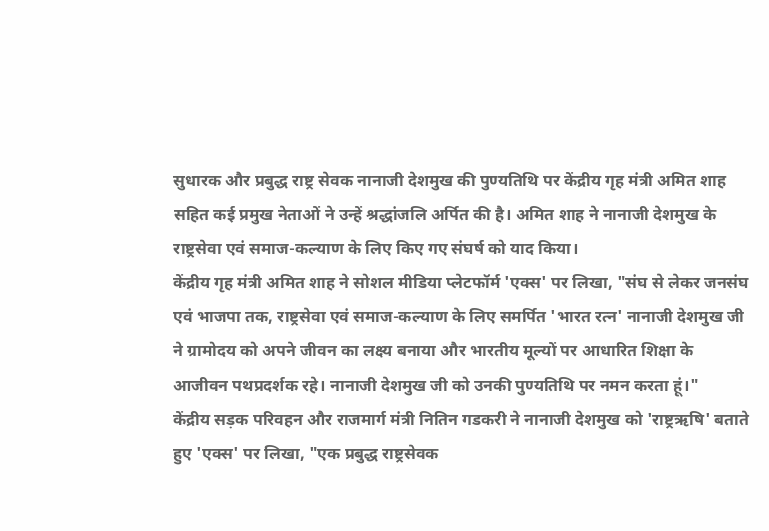सुधारक और प्रबुद्ध राष्ट्र सेवक नानाजी देशमुख की पुण्यतिथि पर केंद्रीय गृह मंत्री अमित शाह सहित कई प्रमुख नेताओं ने उन्हें श्रद्धांजलि अर्पित की है। अमित शाह ने नानाजी देशमुख के राष्ट्रसेवा एवं समाज-कल्याण के लिए किए गए संघर्ष को याद किया।
केंद्रीय गृह मंत्री अमित शाह ने सोशल मीडिया प्लेटफॉर्म 'एक्स' पर लिखा, "संघ से लेकर जनसंघ एवं भाजपा तक, राष्ट्रसेवा एवं समाज-कल्याण के लिए समर्पित 'भारत रत्न' नानाजी देशमुख जी ने ग्रामोदय को अपने जीवन का लक्ष्य बनाया और भारतीय मूल्यों पर आधारित शिक्षा के आजीवन पथप्रदर्शक रहे। नानाजी देशमुख जी को उनकी पुण्यतिथि पर नमन करता हूं।"
केंद्रीय सड़क परिवहन और राजमार्ग मंत्री नितिन गडकरी ने नानाजी देशमुख को 'राष्ट्रऋषि' बताते हुए 'एक्स' पर लिखा, "एक प्रबुद्ध राष्ट्रसेवक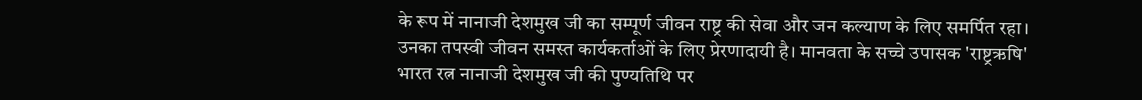के रूप में नानाजी देशमुख जी का सम्पूर्ण जीवन राष्ट्र की सेवा और जन कल्याण के लिए समर्पित रहा। उनका तपस्वी जीवन समस्त कार्यकर्ताओं के लिए प्रेरणादायी है। मानवता के सच्चे उपासक 'राष्ट्रऋषि' भारत रत्न नानाजी देशमुख जी की पुण्यतिथि पर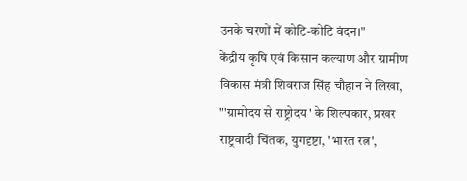उनके चरणों में कोटि-कोटि वंदन।"
केंद्रीय कृषि एवं किसान कल्याण और ग्रामीण विकास मंत्री शिवराज सिंह चौहान ने लिखा, "'ग्रामोदय से राष्ट्रोदय' के शिल्पकार, प्रखर राष्ट्रवादी चिंतक, युगदृष्टा, 'भारत रत्न',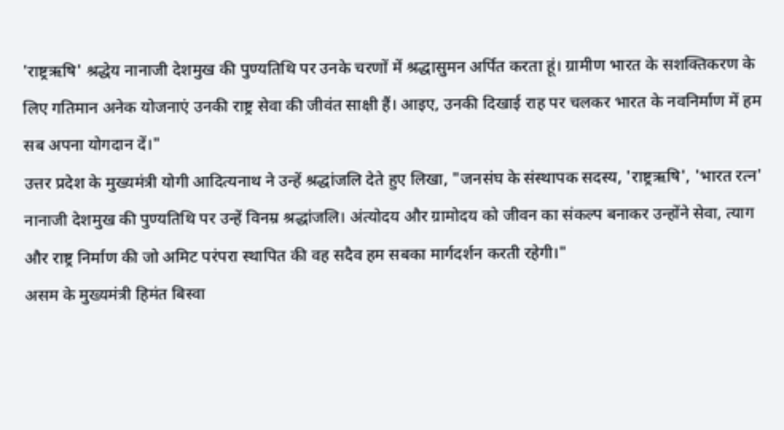'राष्ट्रऋषि' श्रद्धेय नानाजी देशमुख की पुण्यतिथि पर उनके चरणों में श्रद्धासुमन अर्पित करता हूं। ग्रामीण भारत के सशक्तिकरण के लिए गतिमान अनेक योजनाएं उनकी राष्ट्र सेवा की जीवंत साक्षी हैं। आइए, उनकी दिखाई राह पर चलकर भारत के नवनिर्माण में हम सब अपना योगदान दें।"
उत्तर प्रदेश के मुख्यमंत्री योगी आदित्यनाथ ने उन्हें श्रद्धांजलि देते हुए लिखा, "जनसंघ के संस्थापक सदस्य, 'राष्ट्रऋषि', 'भारत रत्न' नानाजी देशमुख की पुण्यतिथि पर उन्हें विनम्र श्रद्धांजलि। अंत्योदय और ग्रामोदय को जीवन का संकल्प बनाकर उन्होंने सेवा, त्याग और राष्ट्र निर्माण की जो अमिट परंपरा स्थापित की वह सदैव हम सबका मार्गदर्शन करती रहेगी।"
असम के मुख्यमंत्री हिमंत बिस्वा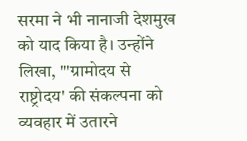सरमा ने भी नानाजी देशमुख को याद किया है। उन्होंने लिखा, "'ग्रामोदय से राष्ट्रोदय' की संकल्पना को व्यवहार में उतारने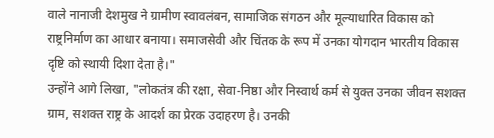वाले नानाजी देशमुख ने ग्रामीण स्वावलंबन, सामाजिक संगठन और मूल्याधारित विकास को राष्ट्रनिर्माण का आधार बनाया। समाजसेवी और चिंतक के रूप में उनका योगदान भारतीय विकास दृष्टि को स्थायी दिशा देता है।"
उन्होंने आगे लिखा, "लोकतंत्र की रक्षा, सेवा-निष्ठा और निस्वार्थ कर्म से युक्त उनका जीवन सशक्त ग्राम, सशक्त राष्ट्र के आदर्श का प्रेरक उदाहरण है। उनकी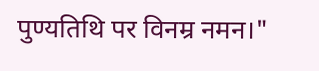पुण्यतिथि पर विनम्र नमन।"